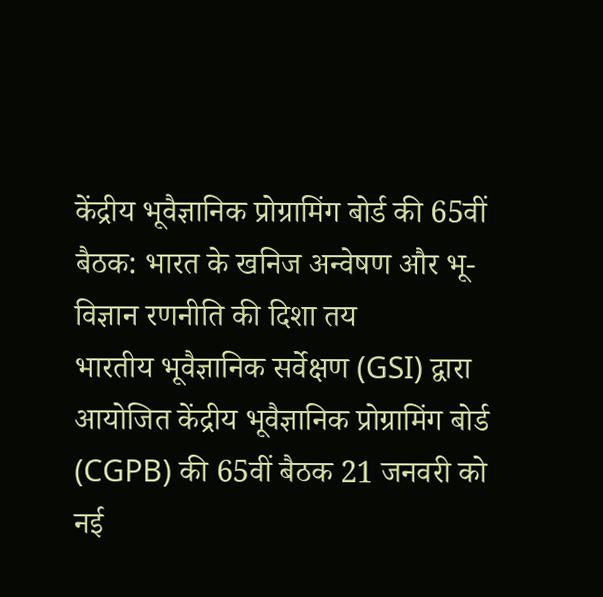केंद्रीय भूवैज्ञानिक प्रोग्रामिंग बोर्ड की 65वीं बैठक: भारत के खनिज अन्वेषण और भू-विज्ञान रणनीति की दिशा तय
भारतीय भूवैज्ञानिक सर्वेक्षण (GSI) द्वारा आयोजित केंद्रीय भूवैज्ञानिक प्रोग्रामिंग बोर्ड (CGPB) की 65वीं बैठक 21 जनवरी को नई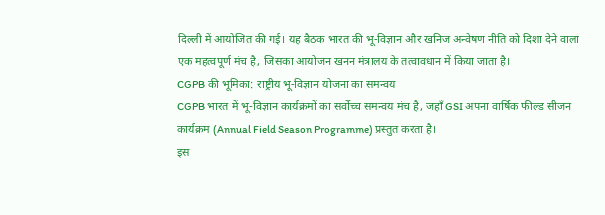दिल्ली में आयोजित की गई। यह बैठक भारत की भू-विज्ञान और खनिज अन्वेषण नीति को दिशा देने वाला एक महत्वपूर्ण मंच है, जिसका आयोजन खनन मंत्रालय के तत्वावधान में किया जाता है।
CGPB की भूमिका: राष्ट्रीय भू-विज्ञान योजना का समन्वय
CGPB भारत में भू-विज्ञान कार्यक्रमों का सर्वोच्च समन्वय मंच है, जहाँ GSI अपना वार्षिक फील्ड सीजन कार्यक्रम (Annual Field Season Programme) प्रस्तुत करता है।
इस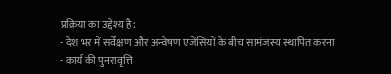प्रक्रिया का उद्देश्य है:
- देश भर में सर्वेक्षण और अन्वेषण एजेंसियों के बीच सामंजस्य स्थापित करना
- कार्य की पुनरावृत्ति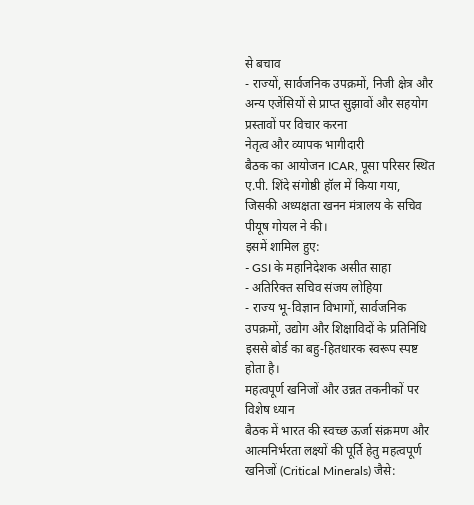से बचाव
- राज्यों, सार्वजनिक उपक्रमों, निजी क्षेत्र और अन्य एजेंसियों से प्राप्त सुझावों और सहयोग प्रस्तावों पर विचार करना
नेतृत्व और व्यापक भागीदारी
बैठक का आयोजन ICAR, पूसा परिसर स्थित ए.पी. शिंदे संगोष्ठी हॉल में किया गया, जिसकी अध्यक्षता खनन मंत्रालय के सचिव पीयूष गोयल ने की।
इसमें शामिल हुए:
- GSI के महानिदेशक असीत साहा
- अतिरिक्त सचिव संजय लोहिया
- राज्य भू-विज्ञान विभागों, सार्वजनिक उपक्रमों, उद्योग और शिक्षाविदों के प्रतिनिधि
इससे बोर्ड का बहु-हितधारक स्वरूप स्पष्ट होता है।
महत्वपूर्ण खनिजों और उन्नत तकनीकों पर विशेष ध्यान
बैठक में भारत की स्वच्छ ऊर्जा संक्रमण और आत्मनिर्भरता लक्ष्यों की पूर्ति हेतु महत्वपूर्ण खनिजों (Critical Minerals) जैसे: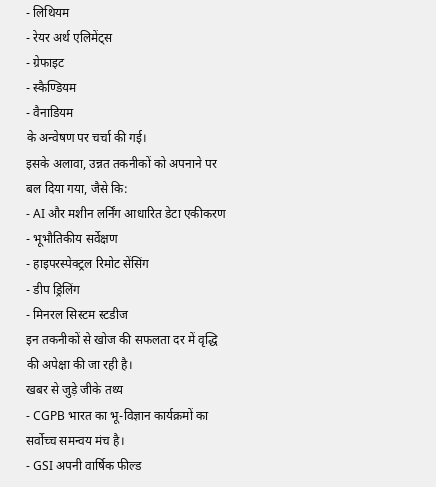- लिथियम
- रेयर अर्थ एलिमेंट्स
- ग्रेफाइट
- स्कैण्डियम
- वैनाडियम
के अन्वेषण पर चर्चा की गई।
इसके अलावा, उन्नत तकनीकों को अपनाने पर बल दिया गया, जैसे कि:
- AI और मशीन लर्निंग आधारित डेटा एकीकरण
- भूभौतिकीय सर्वेक्षण
- हाइपरस्पेक्ट्रल रिमोट सेंसिंग
- डीप ड्रिलिंग
- मिनरल सिस्टम स्टडीज
इन तकनीकों से खोज की सफलता दर में वृद्धि की अपेक्षा की जा रही है।
खबर से जुड़े जीके तथ्य
- CGPB भारत का भू-विज्ञान कार्यक्रमों का सर्वोच्च समन्वय मंच है।
- GSI अपनी वार्षिक फील्ड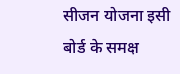सीजन योजना इसी बोर्ड के समक्ष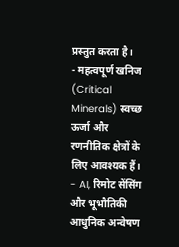प्रस्तुत करता है।
- महत्वपूर्ण खनिज (Critical Minerals) स्वच्छ ऊर्जा और रणनीतिक क्षेत्रों के लिए आवश्यक हैं।
- AI, रिमोट सेंसिंग और भूभौतिकी आधुनिक अन्वेषण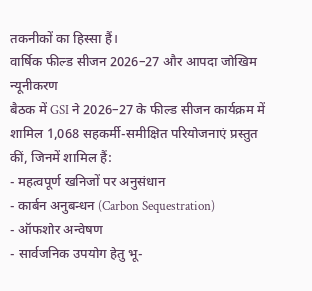तकनीकों का हिस्सा हैं।
वार्षिक फील्ड सीजन 2026–27 और आपदा जोखिम न्यूनीकरण
बैठक में GSI ने 2026–27 के फील्ड सीजन कार्यक्रम में शामिल 1,068 सहकर्मी-समीक्षित परियोजनाएं प्रस्तुत कीं, जिनमें शामिल हैं:
- महत्वपूर्ण खनिजों पर अनुसंधान
- कार्बन अनुबन्धन (Carbon Sequestration)
- ऑफशोर अन्वेषण
- सार्वजनिक उपयोग हेतु भू-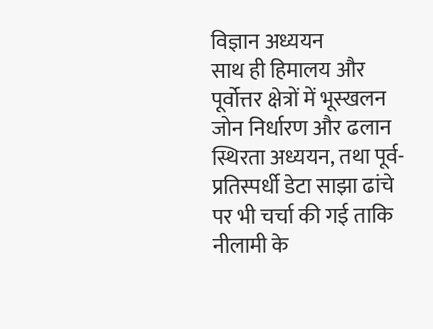विज्ञान अध्ययन
साथ ही हिमालय और पूर्वोत्तर क्षेत्रों में भूस्खलन जोन निर्धारण और ढलान स्थिरता अध्ययन, तथा पूर्व-प्रतिस्पर्धी डेटा साझा ढांचे पर भी चर्चा की गई ताकि नीलामी के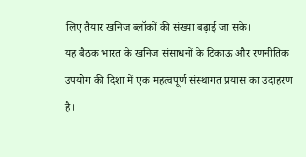लिए तैयार खनिज ब्लॉकों की संख्या बढ़ाई जा सके।
यह बैठक भारत के खनिज संसाधनों के टिकाऊ और रणनीतिक उपयोग की दिशा में एक महत्वपूर्ण संस्थागत प्रयास का उदाहरण है।